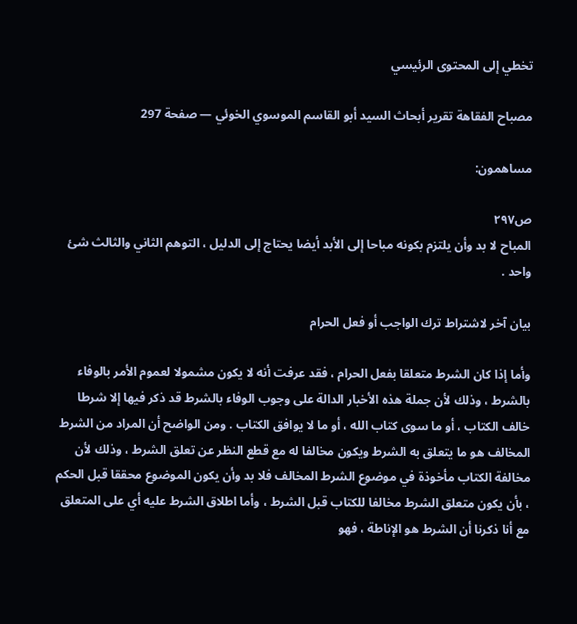تخطي إلى المحتوى الرئيسي

مصباح الفقاهة تقرير أبحاث السيد أبو القاسم الموسوي الخوئي — صفحة 297

مساهمون:

ص٢٩٧
المباح لا بد وأن يلتزم بكونه مباحا إلى الأبد أيضا يحتاج إلى الدليل ، التوهم الثاني والثالث شئ واحد .

بيان آخر لاشتراط ترك الواجب أو فعل الحرام

وأما إذا كان الشرط متعلقا بفعل الحرام ، فقد عرفت أنه لا يكون مشمولا لعموم الأمر بالوفاء بالشرط ، وذلك لأن جملة هذه الأخبار الدالة على وجوب الوفاء بالشرط قد ذكر فيها إلا شرطا خالف الكتاب ، أو ما سوى كتاب الله ، أو ما لا يوافق الكتاب . ومن الواضح أن المراد من الشرط المخالف هو ما يتعلق به الشرط ويكون مخالفا له مع قطع النظر عن تعلق الشرط ، وذلك لأن مخالفة الكتاب مأخوذة في موضوع الشرط المخالف فلا بد وأن يكون الموضوع محققا قبل الحكم ، بأن يكون متعلق الشرط مخالفا للكتاب قبل الشرط ، وأما اطلاق الشرط عليه أي على المتعلق مع أنا ذكرنا أن الشرط هو الإناطة ، فهو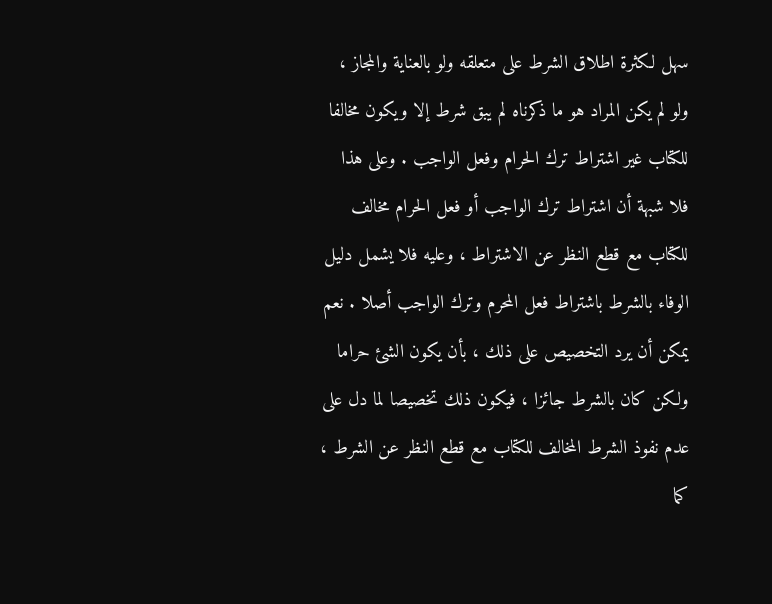سهل لكثرة اطلاق الشرط على متعلقه ولو بالعناية والمجاز ، ولو لم يكن المراد هو ما ذكرناه لم يبق شرط إلا ويكون مخالفا للكتاب غير اشتراط ترك الحرام وفعل الواجب . وعلى هذا فلا شبهة أن اشتراط ترك الواجب أو فعل الحرام مخالف للكتاب مع قطع النظر عن الاشتراط ، وعليه فلا يشمل دليل الوفاء بالشرط باشتراط فعل المحرم وترك الواجب أصلا . نعم يمكن أن يرد التخصيص على ذلك ، بأن يكون الشئ حراما ولكن كان بالشرط جائزا ، فيكون ذلك تخصيصا لما دل على عدم نفوذ الشرط المخالف للكتاب مع قطع النظر عن الشرط ، كما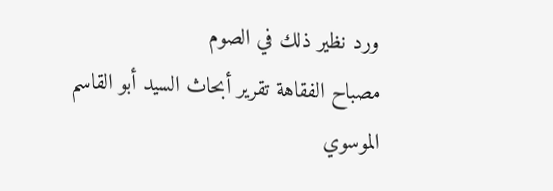ورد نظير ذلك في الصوم
مصباح الفقاهة تقرير أبحاث السيد أبو القاسم الموسوي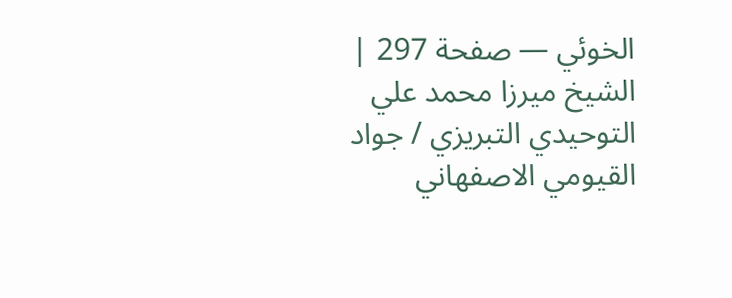الخوئي — صفحة 297 | الشيخ ميرزا محمد علي التوحيدي التبريزي / جواد القيومي الاصفهاني